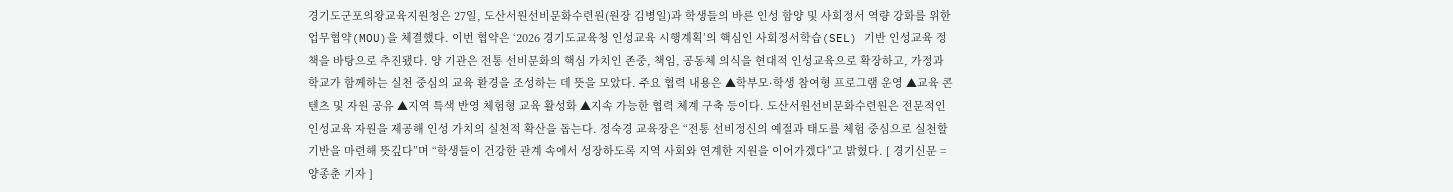경기도군포의왕교육지원청은 27일, 도산서원선비문화수련원(원장 김병일)과 학생들의 바른 인성 함양 및 사회정서 역량 강화를 위한 업무협약(MOU)을 체결했다. 이번 협약은 ‘2026 경기도교육청 인성교육 시행계획’의 핵심인 사회정서학습(SEL) 기반 인성교육 정책을 바탕으로 추진됐다. 양 기관은 전통 선비문화의 핵심 가치인 존중, 책임, 공동체 의식을 현대적 인성교육으로 확장하고, 가정과 학교가 함께하는 실천 중심의 교육 환경을 조성하는 데 뜻을 모았다. 주요 협력 내용은 ▲학부모·학생 참여형 프로그램 운영 ▲교육 콘텐츠 및 자원 공유 ▲지역 특색 반영 체험형 교육 활성화 ▲지속 가능한 협력 체계 구축 등이다. 도산서원선비문화수련원은 전문적인 인성교육 자원을 제공해 인성 가치의 실천적 확산을 돕는다. 정숙경 교육장은 “전통 선비정신의 예절과 태도를 체험 중심으로 실천할 기반을 마련해 뜻깊다”며 “학생들이 건강한 관계 속에서 성장하도록 지역 사회와 연계한 지원을 이어가겠다”고 밝혔다. [ 경기신문 = 양종춘 기자 ]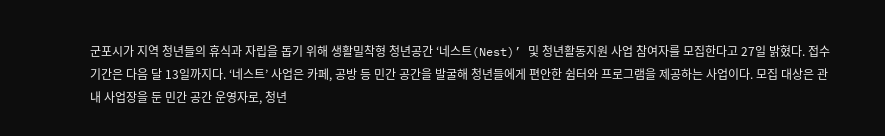군포시가 지역 청년들의 휴식과 자립을 돕기 위해 생활밀착형 청년공간 ‘네스트(Nest)’ 및 청년활동지원 사업 참여자를 모집한다고 27일 밝혔다. 접수 기간은 다음 달 13일까지다. ‘네스트’ 사업은 카페, 공방 등 민간 공간을 발굴해 청년들에게 편안한 쉼터와 프로그램을 제공하는 사업이다. 모집 대상은 관내 사업장을 둔 민간 공간 운영자로, 청년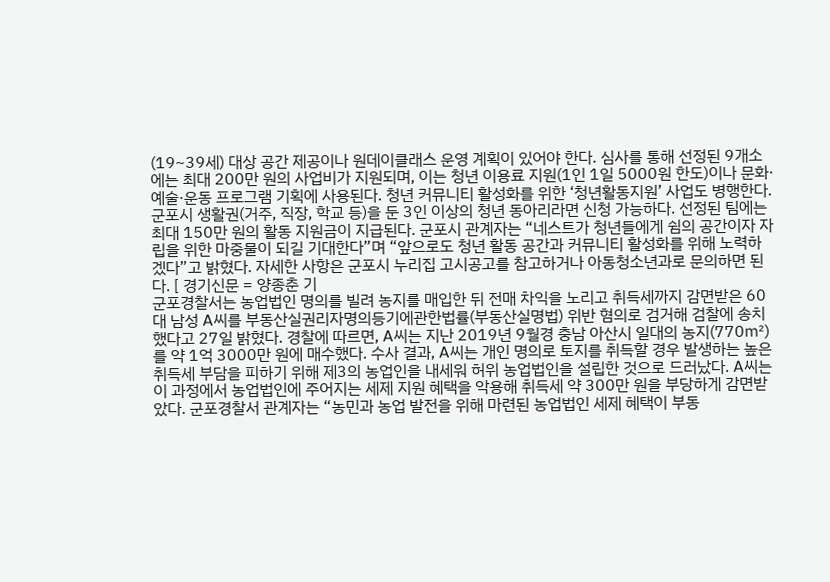(19~39세) 대상 공간 제공이나 원데이클래스 운영 계획이 있어야 한다. 심사를 통해 선정된 9개소에는 최대 200만 원의 사업비가 지원되며, 이는 청년 이용료 지원(1인 1일 5000원 한도)이나 문화·예술·운동 프로그램 기획에 사용된다. 청년 커뮤니티 활성화를 위한 ‘청년활동지원’ 사업도 병행한다. 군포시 생활권(거주, 직장, 학교 등)을 둔 3인 이상의 청년 동아리라면 신청 가능하다. 선정된 팀에는 최대 150만 원의 활동 지원금이 지급된다. 군포시 관계자는 “네스트가 청년들에게 쉼의 공간이자 자립을 위한 마중물이 되길 기대한다”며 “앞으로도 청년 활동 공간과 커뮤니티 활성화를 위해 노력하겠다”고 밝혔다. 자세한 사항은 군포시 누리집 고시공고를 참고하거나 아동청소년과로 문의하면 된다. [ 경기신문 = 양종춘 기
군포경찰서는 농업법인 명의를 빌려 농지를 매입한 뒤 전매 차익을 노리고 취득세까지 감면받은 60대 남성 A씨를 부동산실권리자명의등기에관한법률(부동산실명법) 위반 혐의로 검거해 검찰에 송치했다고 27일 밝혔다. 경찰에 따르면, A씨는 지난 2019년 9월경 충남 아산시 일대의 농지(770㎡)를 약 1억 3000만 원에 매수했다. 수사 결과, A씨는 개인 명의로 토지를 취득할 경우 발생하는 높은 취득세 부담을 피하기 위해 제3의 농업인을 내세워 허위 농업법인을 설립한 것으로 드러났다. A씨는 이 과정에서 농업법인에 주어지는 세제 지원 혜택을 악용해 취득세 약 300만 원을 부당하게 감면받았다. 군포경찰서 관계자는 “농민과 농업 발전을 위해 마련된 농업법인 세제 혜택이 부동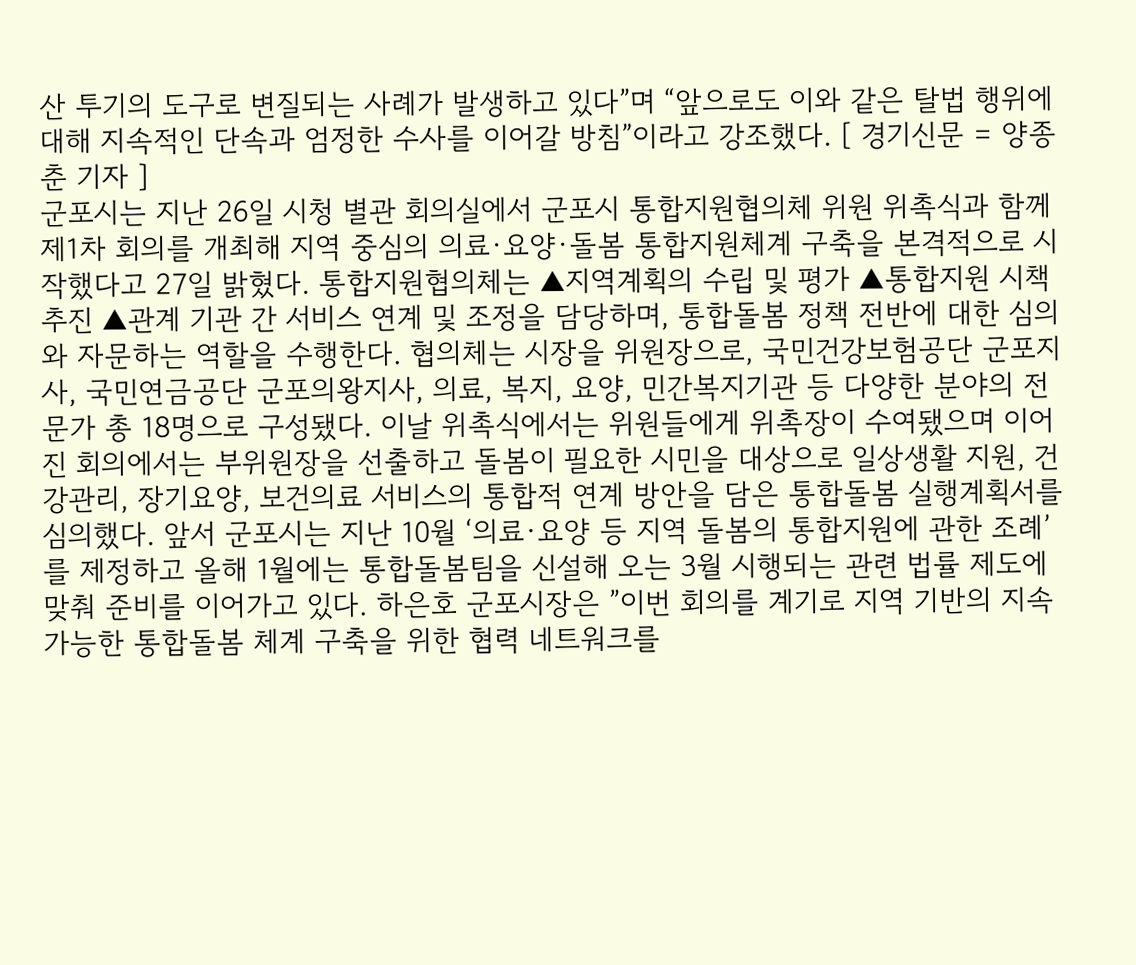산 투기의 도구로 변질되는 사례가 발생하고 있다”며 “앞으로도 이와 같은 탈법 행위에 대해 지속적인 단속과 엄정한 수사를 이어갈 방침”이라고 강조했다. [ 경기신문 = 양종춘 기자 ]
군포시는 지난 26일 시청 별관 회의실에서 군포시 통합지원협의체 위원 위촉식과 함께 제1차 회의를 개최해 지역 중심의 의료·요양·돌봄 통합지원체계 구축을 본격적으로 시작했다고 27일 밝혔다. 통합지원협의체는 ▲지역계획의 수립 및 평가 ▲통합지원 시책 추진 ▲관계 기관 간 서비스 연계 및 조정을 담당하며, 통합돌봄 정책 전반에 대한 심의와 자문하는 역할을 수행한다. 협의체는 시장을 위원장으로, 국민건강보험공단 군포지사, 국민연금공단 군포의왕지사, 의료, 복지, 요양, 민간복지기관 등 다양한 분야의 전문가 총 18명으로 구성됐다. 이날 위촉식에서는 위원들에게 위촉장이 수여됐으며 이어진 회의에서는 부위원장을 선출하고 돌봄이 필요한 시민을 대상으로 일상생활 지원, 건강관리, 장기요양, 보건의료 서비스의 통합적 연계 방안을 담은 통합돌봄 실행계획서를 심의했다. 앞서 군포시는 지난 10월 ‘의료·요양 등 지역 돌봄의 통합지원에 관한 조례’를 제정하고 올해 1월에는 통합돌봄팀을 신설해 오는 3월 시행되는 관련 법률 제도에 맞춰 준비를 이어가고 있다. 하은호 군포시장은 ”이번 회의를 계기로 지역 기반의 지속가능한 통합돌봄 체계 구축을 위한 협력 네트워크를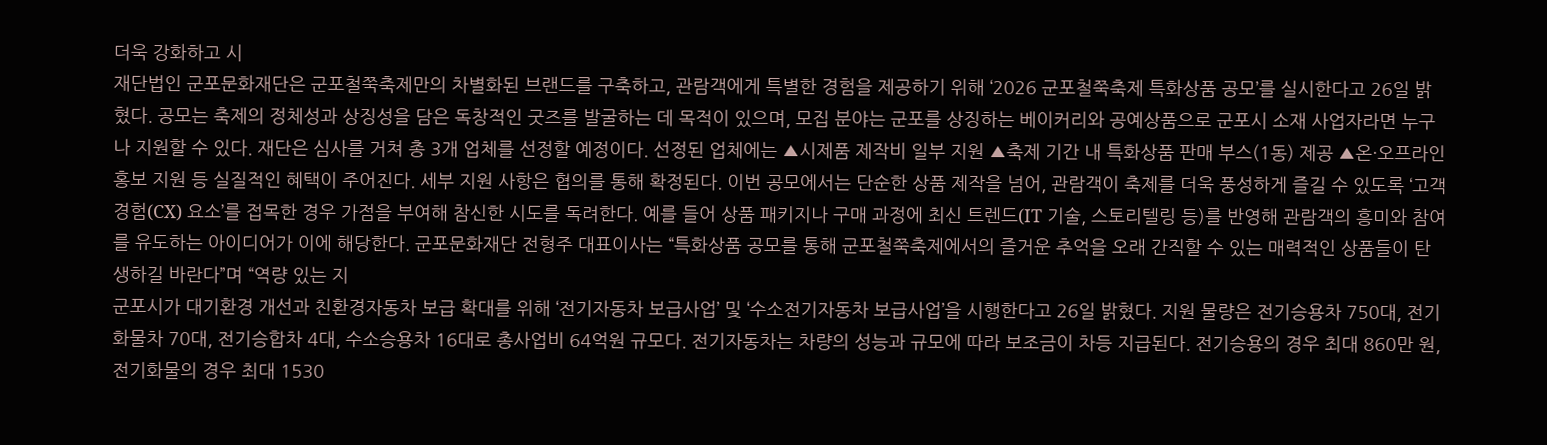더욱 강화하고 시
재단법인 군포문화재단은 군포철쭉축제만의 차별화된 브랜드를 구축하고, 관람객에게 특별한 경험을 제공하기 위해 ‘2026 군포철쭉축제 특화상품 공모’를 실시한다고 26일 밝혔다. 공모는 축제의 정체성과 상징성을 담은 독창적인 굿즈를 발굴하는 데 목적이 있으며, 모집 분야는 군포를 상징하는 베이커리와 공예상품으로 군포시 소재 사업자라면 누구나 지원할 수 있다. 재단은 심사를 거쳐 총 3개 업체를 선정할 예정이다. 선정된 업체에는 ▲시제품 제작비 일부 지원 ▲축제 기간 내 특화상품 판매 부스(1동) 제공 ▲온·오프라인 홍보 지원 등 실질적인 혜택이 주어진다. 세부 지원 사항은 협의를 통해 확정된다. 이번 공모에서는 단순한 상품 제작을 넘어, 관람객이 축제를 더욱 풍성하게 즐길 수 있도록 ‘고객경험(CX) 요소’를 접목한 경우 가점을 부여해 참신한 시도를 독려한다. 예를 들어 상품 패키지나 구매 과정에 최신 트렌드(IT 기술, 스토리텔링 등)를 반영해 관람객의 흥미와 참여를 유도하는 아이디어가 이에 해당한다. 군포문화재단 전형주 대표이사는 “특화상품 공모를 통해 군포철쭉축제에서의 즐거운 추억을 오래 간직할 수 있는 매력적인 상품들이 탄생하길 바란다”며 “역량 있는 지
군포시가 대기환경 개선과 친환경자동차 보급 확대를 위해 ‘전기자동차 보급사업’ 및 ‘수소전기자동차 보급사업’을 시행한다고 26일 밝혔다. 지원 물량은 전기승용차 750대, 전기화물차 70대, 전기승합차 4대, 수소승용차 16대로 총사업비 64억원 규모다. 전기자동차는 차량의 성능과 규모에 따라 보조금이 차등 지급된다. 전기승용의 경우 최대 860만 원, 전기화물의 경우 최대 1530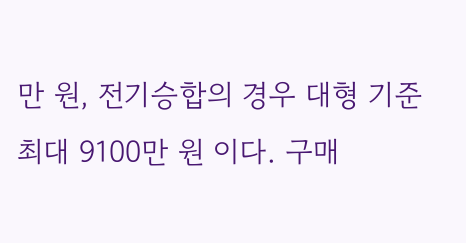만 원, 전기승합의 경우 대형 기준 최대 9100만 원 이다. 구매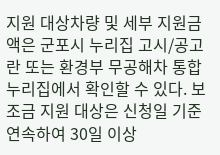지원 대상차량 및 세부 지원금액은 군포시 누리집 고시/공고란 또는 환경부 무공해차 통합누리집에서 확인할 수 있다. 보조금 지원 대상은 신청일 기준 연속하여 30일 이상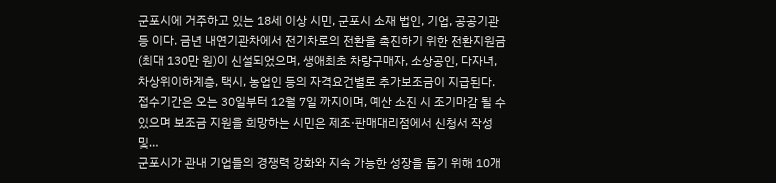군포시에 거주하고 있는 18세 이상 시민, 군포시 소재 법인, 기업, 공공기관 등 이다. 금년 내연기관차에서 전기차로의 전환을 촉진하기 위한 전환지원금(최대 130만 원)이 신설되었으며, 생애최초 차량구매자, 소상공인, 다자녀, 차상위이하계층, 택시, 농업인 등의 자격요건별로 추가보조금이 지급된다. 접수기간은 오는 30일부터 12월 7일 까지이며, 예산 소진 시 조기마감 될 수 있으며 보조금 지원을 희망하는 시민은 제조·판매대리점에서 신청서 작성 및…
군포시가 관내 기업들의 경쟁력 강화와 지속 가능한 성장을 돕기 위해 10개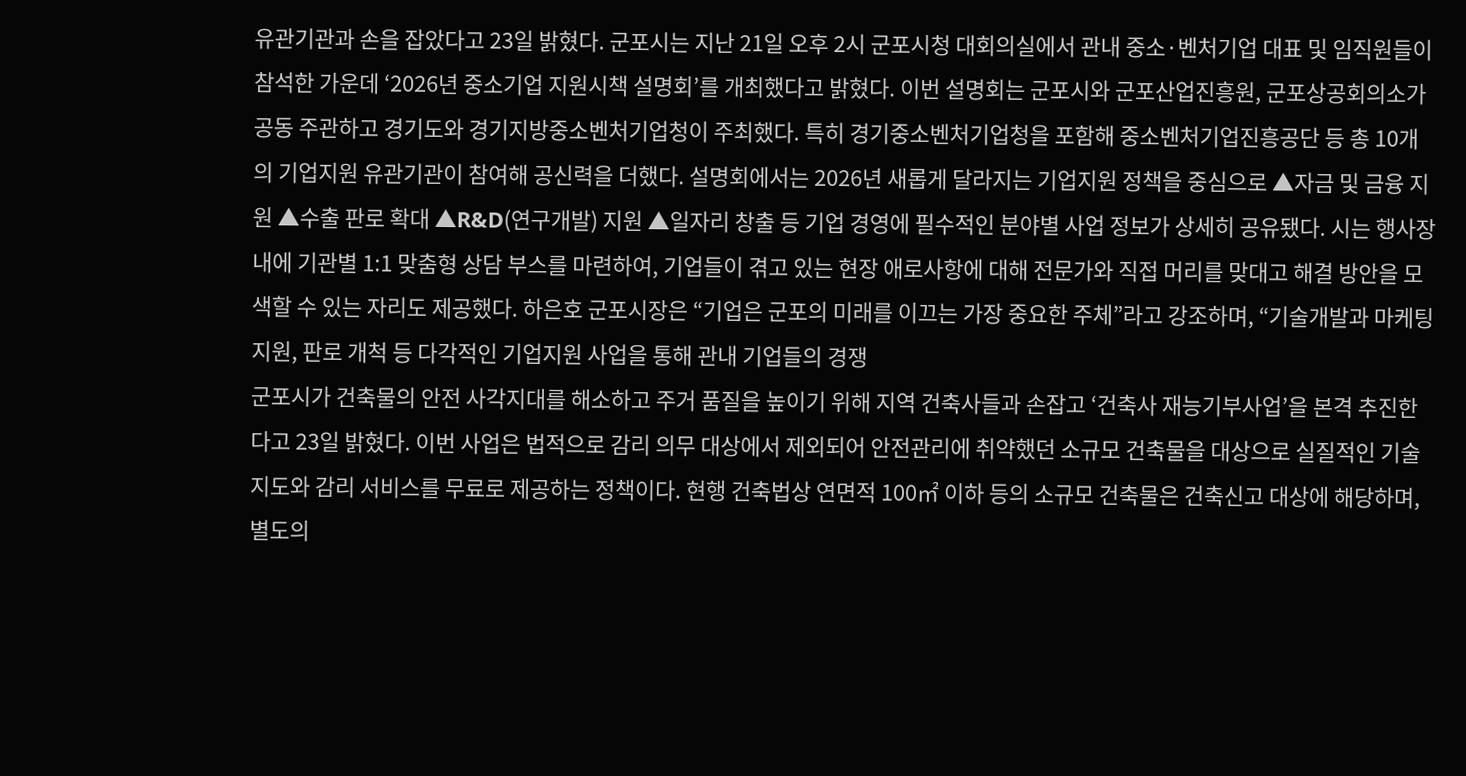유관기관과 손을 잡았다고 23일 밝혔다. 군포시는 지난 21일 오후 2시 군포시청 대회의실에서 관내 중소·벤처기업 대표 및 임직원들이 참석한 가운데 ‘2026년 중소기업 지원시책 설명회’를 개최했다고 밝혔다. 이번 설명회는 군포시와 군포산업진흥원, 군포상공회의소가 공동 주관하고 경기도와 경기지방중소벤처기업청이 주최했다. 특히 경기중소벤처기업청을 포함해 중소벤처기업진흥공단 등 총 10개의 기업지원 유관기관이 참여해 공신력을 더했다. 설명회에서는 2026년 새롭게 달라지는 기업지원 정책을 중심으로 ▲자금 및 금융 지원 ▲수출 판로 확대 ▲R&D(연구개발) 지원 ▲일자리 창출 등 기업 경영에 필수적인 분야별 사업 정보가 상세히 공유됐다. 시는 행사장 내에 기관별 1:1 맞춤형 상담 부스를 마련하여, 기업들이 겪고 있는 현장 애로사항에 대해 전문가와 직접 머리를 맞대고 해결 방안을 모색할 수 있는 자리도 제공했다. 하은호 군포시장은 “기업은 군포의 미래를 이끄는 가장 중요한 주체”라고 강조하며, “기술개발과 마케팅 지원, 판로 개척 등 다각적인 기업지원 사업을 통해 관내 기업들의 경쟁
군포시가 건축물의 안전 사각지대를 해소하고 주거 품질을 높이기 위해 지역 건축사들과 손잡고 ‘건축사 재능기부사업’을 본격 추진한다고 23일 밝혔다. 이번 사업은 법적으로 감리 의무 대상에서 제외되어 안전관리에 취약했던 소규모 건축물을 대상으로 실질적인 기술 지도와 감리 서비스를 무료로 제공하는 정책이다. 현행 건축법상 연면적 100㎡ 이하 등의 소규모 건축물은 건축신고 대상에 해당하며, 별도의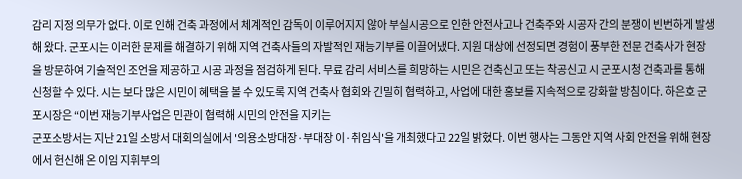감리 지정 의무가 없다. 이로 인해 건축 과정에서 체계적인 감독이 이루어지지 않아 부실시공으로 인한 안전사고나 건축주와 시공자 간의 분쟁이 빈번하게 발생해 왔다. 군포시는 이러한 문제를 해결하기 위해 지역 건축사들의 자발적인 재능기부를 이끌어냈다. 지원 대상에 선정되면 경험이 풍부한 전문 건축사가 현장을 방문하여 기술적인 조언을 제공하고 시공 과정을 점검하게 된다. 무료 감리 서비스를 희망하는 시민은 건축신고 또는 착공신고 시 군포시청 건축과를 통해 신청할 수 있다. 시는 보다 많은 시민이 혜택을 볼 수 있도록 지역 건축사 협회와 긴밀히 협력하고, 사업에 대한 홍보를 지속적으로 강화할 방침이다. 하은호 군포시장은 “이번 재능기부사업은 민관이 협력해 시민의 안전을 지키는
군포소방서는 지난 21일 소방서 대회의실에서 '의용소방대장·부대장 이·취임식'을 개최했다고 22일 밝혔다. 이번 행사는 그동안 지역 사회 안전을 위해 현장에서 헌신해 온 이임 지휘부의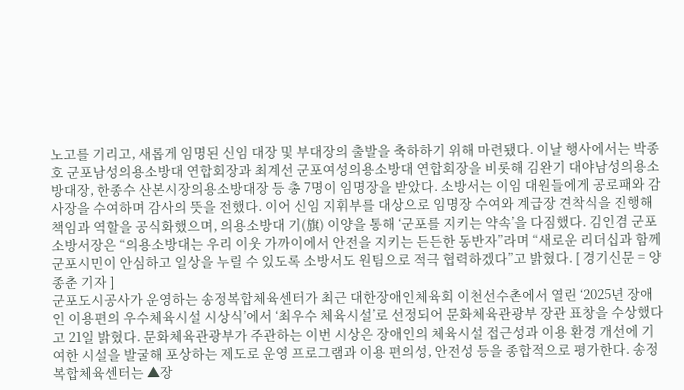노고를 기리고, 새롭게 임명된 신임 대장 및 부대장의 출발을 축하하기 위해 마련됐다. 이날 행사에서는 박종호 군포남성의용소방대 연합회장과 최계선 군포여성의용소방대 연합회장을 비롯해 김완기 대야남성의용소방대장, 한종수 산본시장의용소방대장 등 총 7명이 임명장을 받았다. 소방서는 이임 대원들에게 공로패와 감사장을 수여하며 감사의 뜻을 전했다. 이어 신임 지휘부를 대상으로 임명장 수여와 계급장 견착식을 진행해 책임과 역할을 공식화했으며, 의용소방대 기(旗) 이양을 통해 ‘군포를 지키는 약속’을 다짐했다. 김인겸 군포소방서장은 “의용소방대는 우리 이웃 가까이에서 안전을 지키는 든든한 동반자”라며 “새로운 리더십과 함께 군포시민이 안심하고 일상을 누릴 수 있도록 소방서도 원팀으로 적극 협력하겠다”고 밝혔다. [ 경기신문 = 양종춘 기자 ]
군포도시공사가 운영하는 송정복합체육센터가 최근 대한장애인체육회 이천선수촌에서 열린 ‘2025년 장애인 이용편의 우수체육시설 시상식’에서 ‘최우수 체육시설’로 선정되어 문화체육관광부 장관 표창을 수상했다고 21일 밝혔다. 문화체육관광부가 주관하는 이번 시상은 장애인의 체육시설 접근성과 이용 환경 개선에 기여한 시설을 발굴해 포상하는 제도로 운영 프로그램과 이용 편의성, 안전성 등을 종합적으로 평가한다. 송정복합체육센터는 ▲장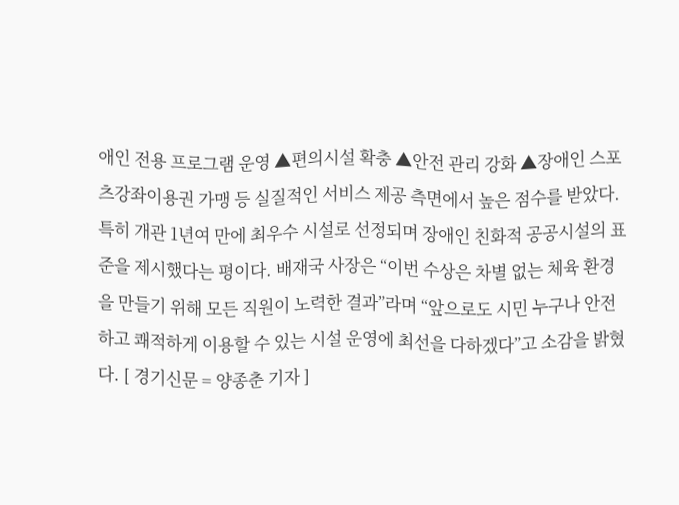애인 전용 프로그램 운영 ▲편의시설 확충 ▲안전 관리 강화 ▲장애인 스포츠강좌이용권 가맹 등 실질적인 서비스 제공 측면에서 높은 점수를 받았다. 특히 개관 1년여 만에 최우수 시설로 선정되며 장애인 친화적 공공시설의 표준을 제시했다는 평이다. 배재국 사장은 “이번 수상은 차별 없는 체육 환경을 만들기 위해 모든 직원이 노력한 결과”라며 “앞으로도 시민 누구나 안전하고 쾌적하게 이용할 수 있는 시설 운영에 최선을 다하겠다”고 소감을 밝혔다. [ 경기신문 = 양종춘 기자 ]